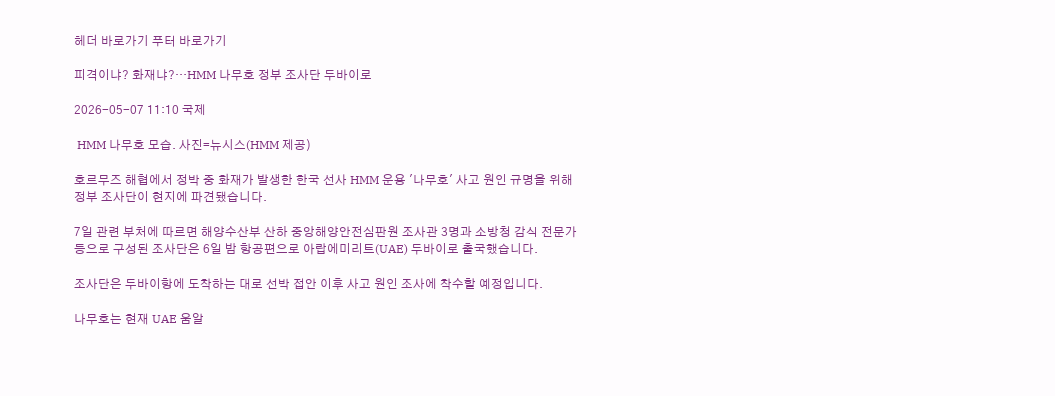헤더 바로가기 푸터 바로가기

피격이냐? 화재냐?…HMM 나무호 정부 조사단 두바이로

2026-05-07 11:10 국제

 HMM 나무호 모습. 사진=뉴시스(HMM 제공)

호르무즈 해협에서 정박 중 화재가 발생한 한국 선사 HMM 운용 '나무호' 사고 원인 규명을 위해 정부 조사단이 현지에 파견됐습니다.

7일 관련 부처에 따르면 해양수산부 산하 중앙해양안전심판원 조사관 3명과 소방청 감식 전문가 등으로 구성된 조사단은 6일 밤 항공편으로 아랍에미리트(UAE) 두바이로 출국했습니다.

조사단은 두바이항에 도착하는 대로 선박 접안 이후 사고 원인 조사에 착수할 예정입니다.

나무호는 현재 UAE 움알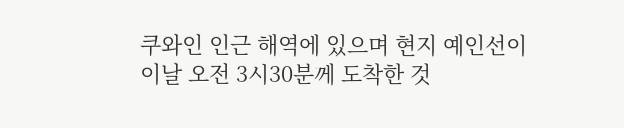쿠와인 인근 해역에 있으며 현지 예인선이 이날 오전 3시30분께 도착한 것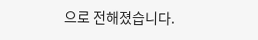으로 전해졌습니다.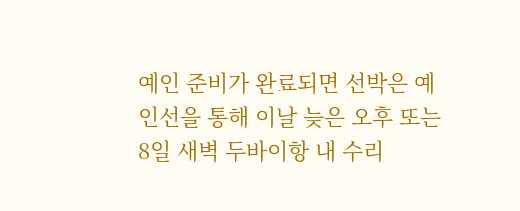예인 준비가 완료되면 선박은 예인선을 통해 이날 늦은 오후 또는 8일 새벽 두바이항 내 수리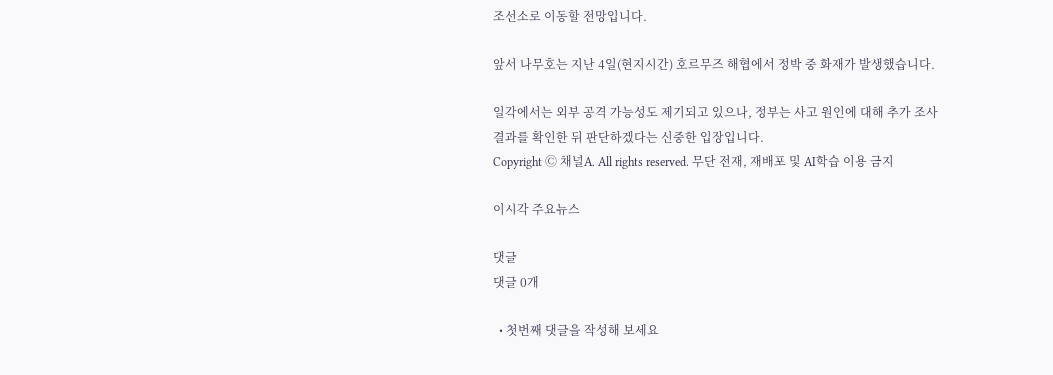조선소로 이동할 전망입니다.

앞서 나무호는 지난 4일(현지시간) 호르무즈 해협에서 정박 중 화재가 발생했습니다.

일각에서는 외부 공격 가능성도 제기되고 있으나, 정부는 사고 원인에 대해 추가 조사 결과를 확인한 뒤 판단하겠다는 신중한 입장입니다.
Copyright Ⓒ 채널A. All rights reserved. 무단 전재, 재배포 및 AI학습 이용 금지

이시각 주요뉴스

댓글
댓글 0개

  • 첫번째 댓글을 작성해 보세요